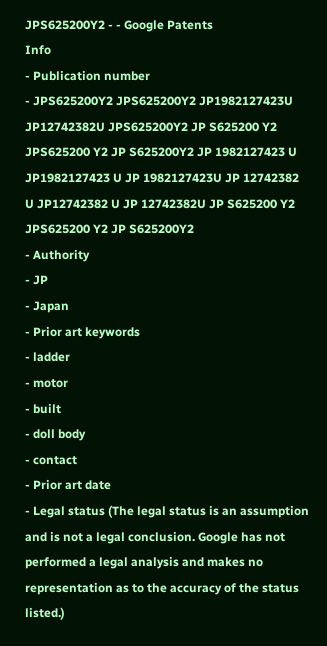JPS625200Y2 - - Google Patents
Info
- Publication number
- JPS625200Y2 JPS625200Y2 JP1982127423U JP12742382U JPS625200Y2 JP S625200 Y2 JPS625200 Y2 JP S625200Y2 JP 1982127423 U JP1982127423 U JP 1982127423U JP 12742382 U JP12742382 U JP 12742382U JP S625200 Y2 JPS625200 Y2 JP S625200Y2
- Authority
- JP
- Japan
- Prior art keywords
- ladder
- motor
- built
- doll body
- contact
- Prior art date
- Legal status (The legal status is an assumption and is not a legal conclusion. Google has not performed a legal analysis and makes no representation as to the accuracy of the status listed.)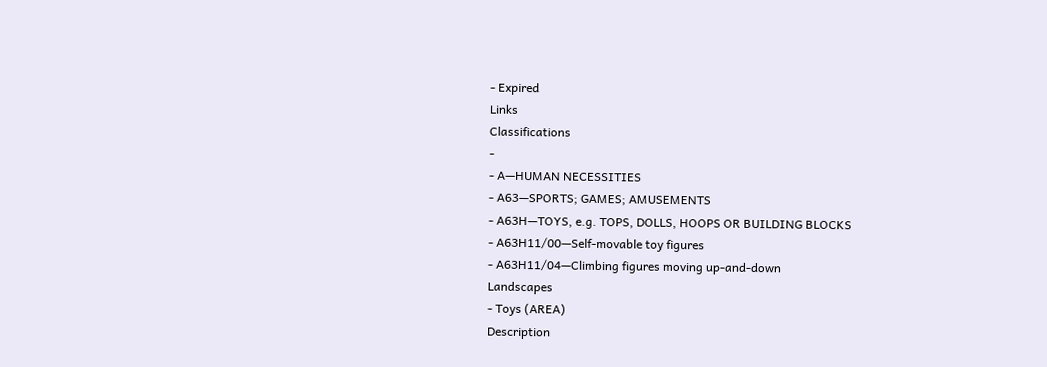- Expired
Links
Classifications
-
- A—HUMAN NECESSITIES
- A63—SPORTS; GAMES; AMUSEMENTS
- A63H—TOYS, e.g. TOPS, DOLLS, HOOPS OR BUILDING BLOCKS
- A63H11/00—Self-movable toy figures
- A63H11/04—Climbing figures moving up-and-down
Landscapes
- Toys (AREA)
Description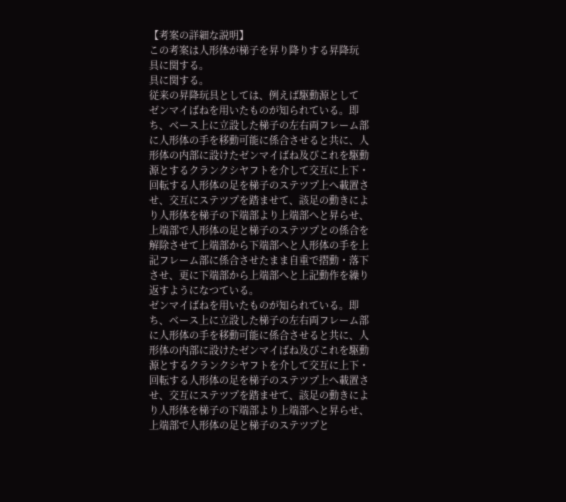【考案の詳細な説明】
この考案は人形体が梯子を昇り降りする昇降玩
具に関する。
具に関する。
従来の昇降玩具としては、例えば駆動源として
ゼンマイばねを用いたものが知られている。即
ち、ベース上に立設した梯子の左右両フレーム部
に人形体の手を移動可能に係合させると共に、人
形体の内部に設けたゼンマイばね及びこれを駆動
源とするクランクシヤフトを介して交互に上下・
回転する人形体の足を梯子のステツプ上へ載置さ
せ、交互にステツプを踏ませて、該足の動きによ
り人形体を梯子の下端部より上端部へと昇らせ、
上端部で人形体の足と梯子のステツプとの係合を
解除させて上端部から下端部へと人形体の手を上
記フレーム部に係合させたまま自重で摺動・落下
させ、更に下端部から上端部へと上記動作を繰り
返すようになつている。
ゼンマイばねを用いたものが知られている。即
ち、ベース上に立設した梯子の左右両フレーム部
に人形体の手を移動可能に係合させると共に、人
形体の内部に設けたゼンマイばね及びこれを駆動
源とするクランクシヤフトを介して交互に上下・
回転する人形体の足を梯子のステツプ上へ載置さ
せ、交互にステツプを踏ませて、該足の動きによ
り人形体を梯子の下端部より上端部へと昇らせ、
上端部で人形体の足と梯子のステツプと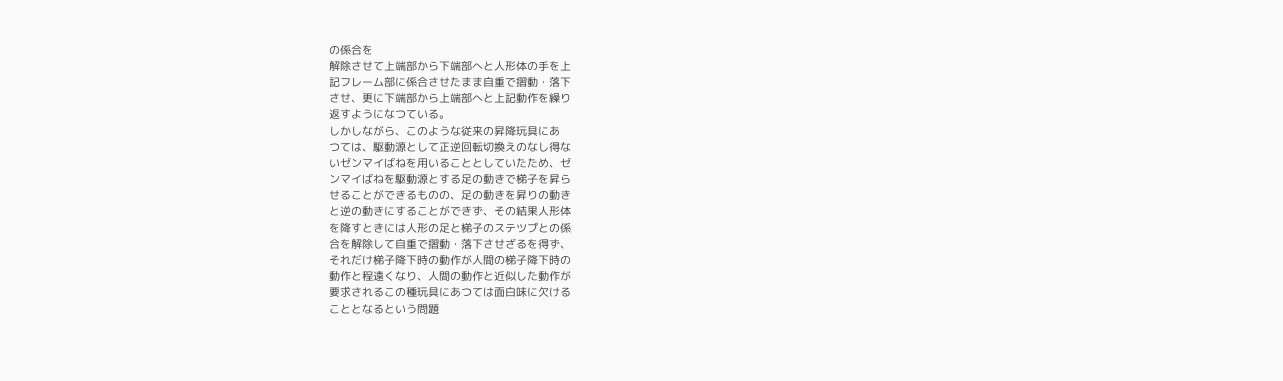の係合を
解除させて上端部から下端部へと人形体の手を上
記フレーム部に係合させたまま自重で摺動・落下
させ、更に下端部から上端部へと上記動作を繰り
返すようになつている。
しかしながら、このような従来の昇降玩具にあ
つては、駆動源として正逆回転切換えのなし得な
いゼンマイばねを用いることとしていたため、ゼ
ンマイばねを駆動源とする足の動きで梯子を昇ら
せることができるものの、足の動きを昇りの動き
と逆の動きにすることができず、その結果人形体
を降すときには人形の足と梯子のステツプとの係
合を解除して自重で摺動・落下させざるを得ず、
それだけ梯子降下時の動作が人間の梯子降下時の
動作と程遠くなり、人間の動作と近似した動作が
要求されるこの種玩具にあつては面白味に欠ける
こととなるという問題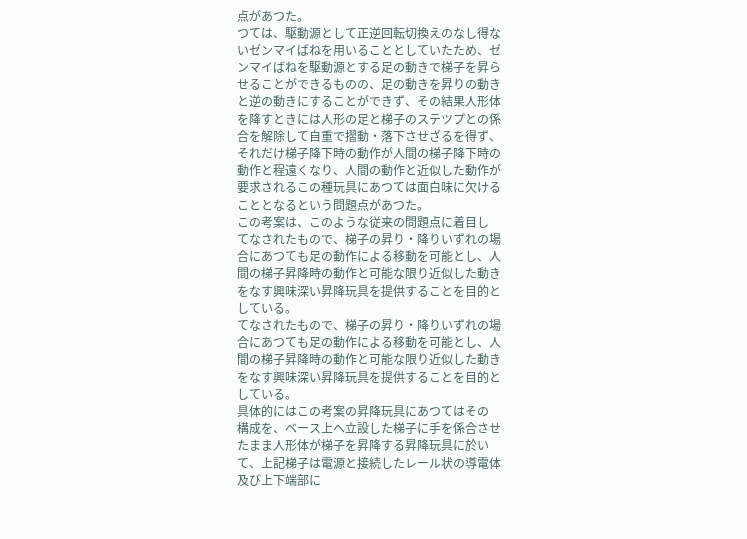点があつた。
つては、駆動源として正逆回転切換えのなし得な
いゼンマイばねを用いることとしていたため、ゼ
ンマイばねを駆動源とする足の動きで梯子を昇ら
せることができるものの、足の動きを昇りの動き
と逆の動きにすることができず、その結果人形体
を降すときには人形の足と梯子のステツプとの係
合を解除して自重で摺動・落下させざるを得ず、
それだけ梯子降下時の動作が人間の梯子降下時の
動作と程遠くなり、人間の動作と近似した動作が
要求されるこの種玩具にあつては面白味に欠ける
こととなるという問題点があつた。
この考案は、このような従来の問題点に着目し
てなされたもので、梯子の昇り・降りいずれの場
合にあつても足の動作による移動を可能とし、人
間の梯子昇降時の動作と可能な限り近似した動き
をなす興味深い昇降玩具を提供することを目的と
している。
てなされたもので、梯子の昇り・降りいずれの場
合にあつても足の動作による移動を可能とし、人
間の梯子昇降時の動作と可能な限り近似した動き
をなす興味深い昇降玩具を提供することを目的と
している。
具体的にはこの考案の昇降玩具にあつてはその
構成を、ベース上へ立設した梯子に手を係合させ
たまま人形体が梯子を昇降する昇降玩具に於い
て、上記梯子は電源と接続したレール状の導電体
及び上下端部に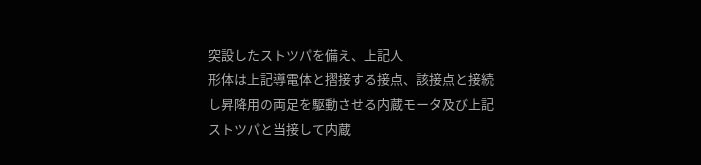突設したストツパを備え、上記人
形体は上記導電体と摺接する接点、該接点と接続
し昇降用の両足を駆動させる内蔵モータ及び上記
ストツパと当接して内蔵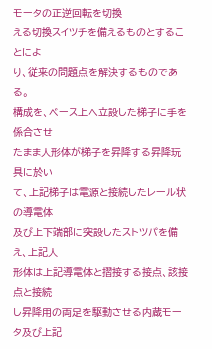モータの正逆回転を切換
える切換スイツチを備えるものとすることによ
り、従来の問題点を解決するものである。
構成を、ベース上へ立設した梯子に手を係合させ
たまま人形体が梯子を昇降する昇降玩具に於い
て、上記梯子は電源と接続したレール状の導電体
及び上下端部に突設したストツパを備え、上記人
形体は上記導電体と摺接する接点、該接点と接続
し昇降用の両足を駆動させる内蔵モータ及び上記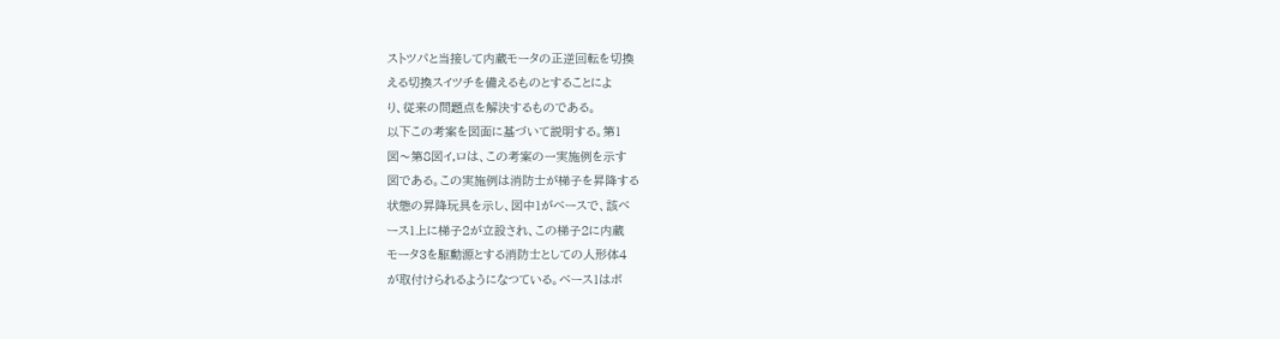ストツパと当接して内蔵モータの正逆回転を切換
える切換スイツチを備えるものとすることによ
り、従来の問題点を解決するものである。
以下この考案を図面に基づいて説明する。第1
図〜第8図イ,ロは、この考案の一実施例を示す
図である。この実施例は消防士が梯子を昇降する
状態の昇降玩具を示し、図中1がベースで、該ベ
ース1上に梯子2が立設され、この梯子2に内蔵
モータ3を駆動源とする消防士としての人形体4
が取付けられるようになつている。ベース1はボ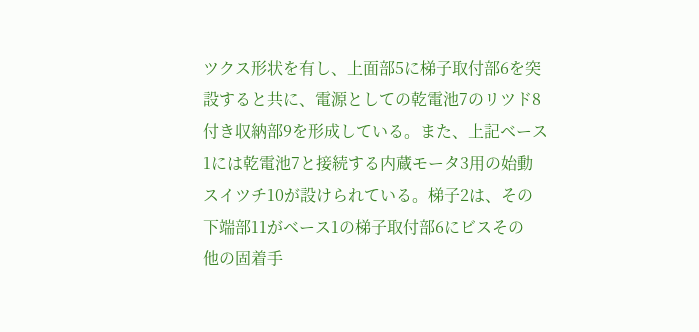ツクス形状を有し、上面部5に梯子取付部6を突
設すると共に、電源としての乾電池7のリツド8
付き収納部9を形成している。また、上記ベース
1には乾電池7と接続する内蔵モータ3用の始動
スイツチ10が設けられている。梯子2は、その
下端部11がベース1の梯子取付部6にビスその
他の固着手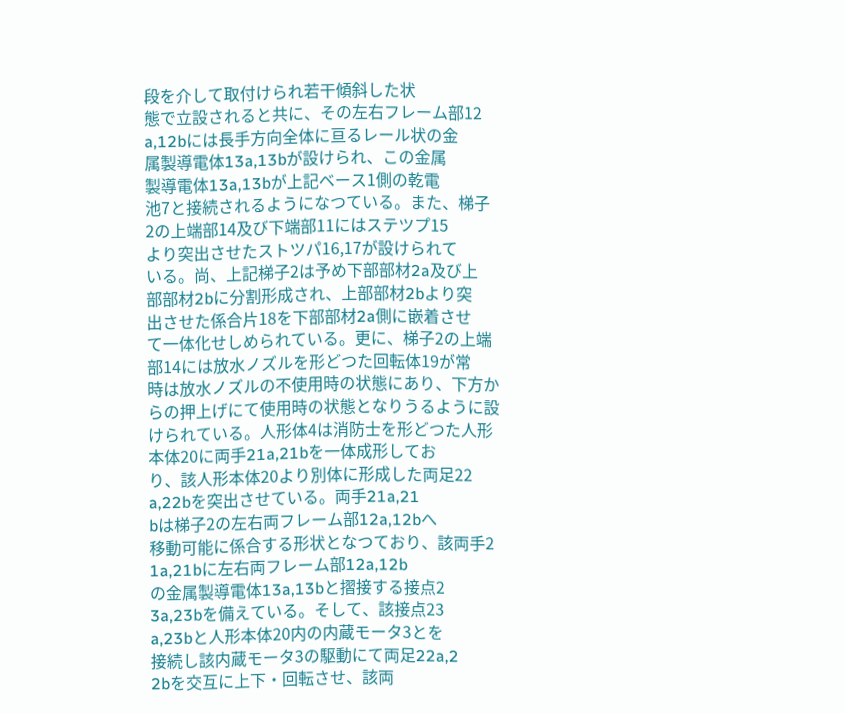段を介して取付けられ若干傾斜した状
態で立設されると共に、その左右フレーム部12
a,12bには長手方向全体に亘るレール状の金
属製導電体13a,13bが設けられ、この金属
製導電体13a,13bが上記ベース1側の乾電
池7と接続されるようになつている。また、梯子
2の上端部14及び下端部11にはステツプ15
より突出させたストツパ16,17が設けられて
いる。尚、上記梯子2は予め下部部材2a及び上
部部材2bに分割形成され、上部部材2bより突
出させた係合片18を下部部材2a側に嵌着させ
て一体化せしめられている。更に、梯子2の上端
部14には放水ノズルを形どつた回転体19が常
時は放水ノズルの不使用時の状態にあり、下方か
らの押上げにて使用時の状態となりうるように設
けられている。人形体4は消防士を形どつた人形
本体20に両手21a,21bを一体成形してお
り、該人形本体20より別体に形成した両足22
a,22bを突出させている。両手21a,21
bは梯子2の左右両フレーム部12a,12bへ
移動可能に係合する形状となつており、該両手2
1a,21bに左右両フレーム部12a,12b
の金属製導電体13a,13bと摺接する接点2
3a,23bを備えている。そして、該接点23
a,23bと人形本体20内の内蔵モータ3とを
接続し該内蔵モータ3の駆動にて両足22a,2
2bを交互に上下・回転させ、該両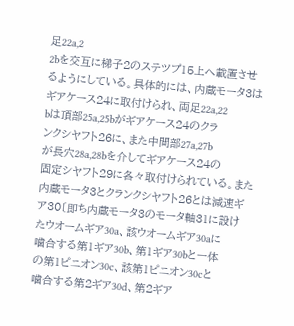足22a,2
2bを交互に梯子2のステツプ15上へ載置させ
るようにしている。具体的には、内蔵モータ3は
ギアケース24に取付けられ、両足22a,22
bは頂部25a,25bがギアケース24のクラ
ンクシヤフト26に、また中間部27a,27b
が長穴28a,28bを介してギアケース24の
固定シヤフト29に各々取付けられている。また
内蔵モータ3とクランクシヤフト26とは減速ギ
ア30〔即ち内蔵モータ3のモータ軸31に設け
たウオームギア30a、該ウオームギア30aに
噛合する第1ギア30b、第1ギア30bと一体
の第1ピニオン30c、該第1ピニオン30cと
噛合する第2ギア30d、第2ギア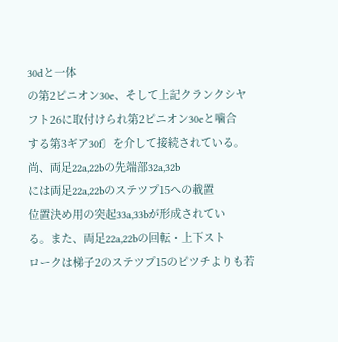30dと一体
の第2ピニオン30e、そして上記クランクシヤ
フト26に取付けられ第2ピニオン30eと噛合
する第3ギア30f〕を介して接続されている。
尚、両足22a,22bの先端部32a,32b
には両足22a,22bのステツプ15への載置
位置決め用の突起33a,33bが形成されてい
る。また、両足22a,22bの回転・上下スト
ロークは梯子2のステツプ15のピツチよりも若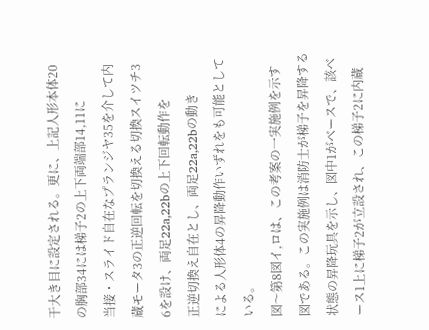干大き目に設定される。更に、上記人形本体20
の胸部34には梯子2の上下両端部14,11に
当接・スライド自在なプランジヤ35を介して内
蔵モータ3の正逆回転を切換える切換スイツチ3
6を設け、両足22a,22bの上下回転動作を
正逆切換え自在とし、両足22a,22bの動き
による人形体4の昇降動作いずれをも可能として
いる。
図〜第8図イ,ロは、この考案の一実施例を示す
図である。この実施例は消防士が梯子を昇降する
状態の昇降玩具を示し、図中1がベースで、該ベ
ース1上に梯子2が立設され、この梯子2に内蔵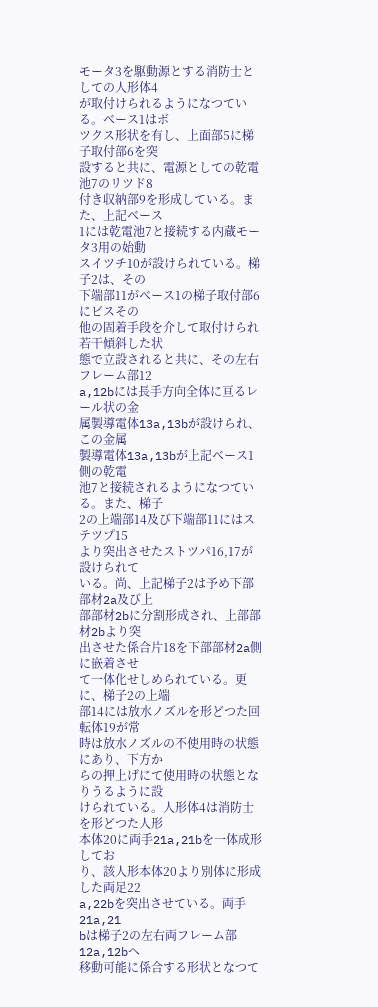モータ3を駆動源とする消防士としての人形体4
が取付けられるようになつている。ベース1はボ
ツクス形状を有し、上面部5に梯子取付部6を突
設すると共に、電源としての乾電池7のリツド8
付き収納部9を形成している。また、上記ベース
1には乾電池7と接続する内蔵モータ3用の始動
スイツチ10が設けられている。梯子2は、その
下端部11がベース1の梯子取付部6にビスその
他の固着手段を介して取付けられ若干傾斜した状
態で立設されると共に、その左右フレーム部12
a,12bには長手方向全体に亘るレール状の金
属製導電体13a,13bが設けられ、この金属
製導電体13a,13bが上記ベース1側の乾電
池7と接続されるようになつている。また、梯子
2の上端部14及び下端部11にはステツプ15
より突出させたストツパ16,17が設けられて
いる。尚、上記梯子2は予め下部部材2a及び上
部部材2bに分割形成され、上部部材2bより突
出させた係合片18を下部部材2a側に嵌着させ
て一体化せしめられている。更に、梯子2の上端
部14には放水ノズルを形どつた回転体19が常
時は放水ノズルの不使用時の状態にあり、下方か
らの押上げにて使用時の状態となりうるように設
けられている。人形体4は消防士を形どつた人形
本体20に両手21a,21bを一体成形してお
り、該人形本体20より別体に形成した両足22
a,22bを突出させている。両手21a,21
bは梯子2の左右両フレーム部12a,12bへ
移動可能に係合する形状となつて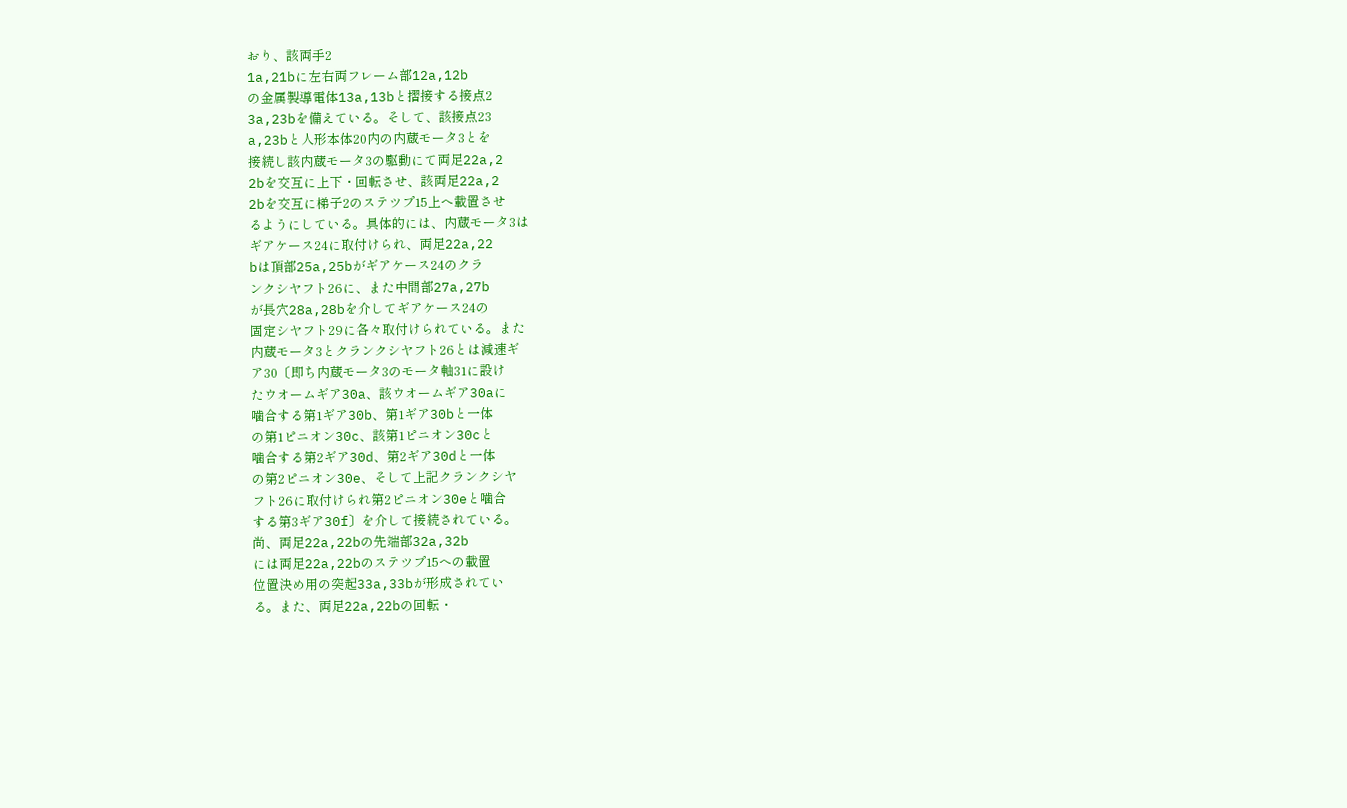おり、該両手2
1a,21bに左右両フレーム部12a,12b
の金属製導電体13a,13bと摺接する接点2
3a,23bを備えている。そして、該接点23
a,23bと人形本体20内の内蔵モータ3とを
接続し該内蔵モータ3の駆動にて両足22a,2
2bを交互に上下・回転させ、該両足22a,2
2bを交互に梯子2のステツプ15上へ載置させ
るようにしている。具体的には、内蔵モータ3は
ギアケース24に取付けられ、両足22a,22
bは頂部25a,25bがギアケース24のクラ
ンクシヤフト26に、また中間部27a,27b
が長穴28a,28bを介してギアケース24の
固定シヤフト29に各々取付けられている。また
内蔵モータ3とクランクシヤフト26とは減速ギ
ア30〔即ち内蔵モータ3のモータ軸31に設け
たウオームギア30a、該ウオームギア30aに
噛合する第1ギア30b、第1ギア30bと一体
の第1ピニオン30c、該第1ピニオン30cと
噛合する第2ギア30d、第2ギア30dと一体
の第2ピニオン30e、そして上記クランクシヤ
フト26に取付けられ第2ピニオン30eと噛合
する第3ギア30f〕を介して接続されている。
尚、両足22a,22bの先端部32a,32b
には両足22a,22bのステツプ15への載置
位置決め用の突起33a,33bが形成されてい
る。また、両足22a,22bの回転・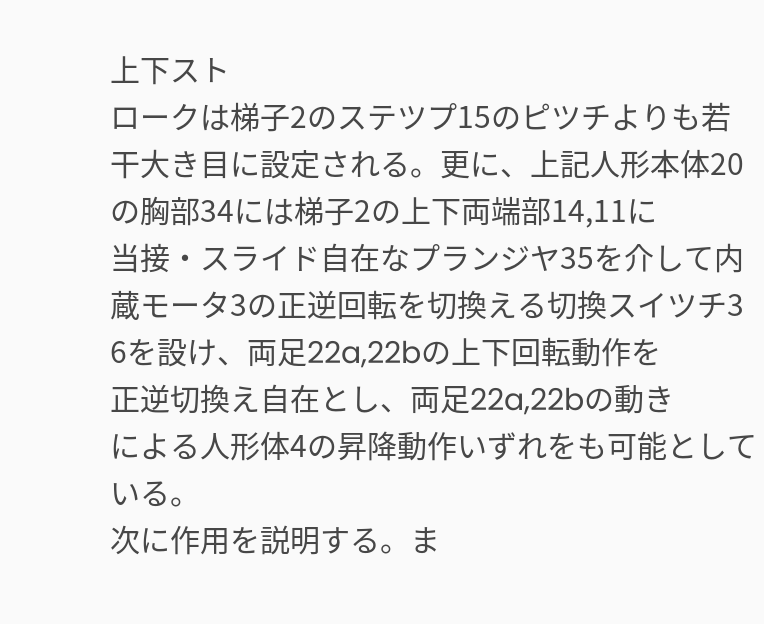上下スト
ロークは梯子2のステツプ15のピツチよりも若
干大き目に設定される。更に、上記人形本体20
の胸部34には梯子2の上下両端部14,11に
当接・スライド自在なプランジヤ35を介して内
蔵モータ3の正逆回転を切換える切換スイツチ3
6を設け、両足22a,22bの上下回転動作を
正逆切換え自在とし、両足22a,22bの動き
による人形体4の昇降動作いずれをも可能として
いる。
次に作用を説明する。ま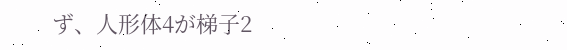ず、人形体4が梯子2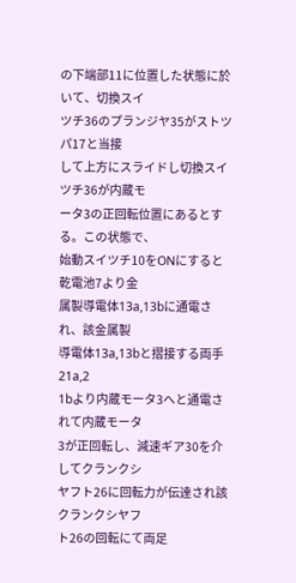の下端部11に位置した状態に於いて、切換スイ
ツチ36のプランジヤ35がストツパ17と当接
して上方にスライドし切換スイツチ36が内蔵モ
ータ3の正回転位置にあるとする。この状態で、
始動スイツチ10をONにすると乾電池7より金
属製導電体13a,13bに通電され、該金属製
導電体13a,13bと摺接する両手21a,2
1bより内蔵モータ3へと通電されて内蔵モータ
3が正回転し、減速ギア30を介してクランクシ
ヤフト26に回転力が伝達され該クランクシヤフ
ト26の回転にて両足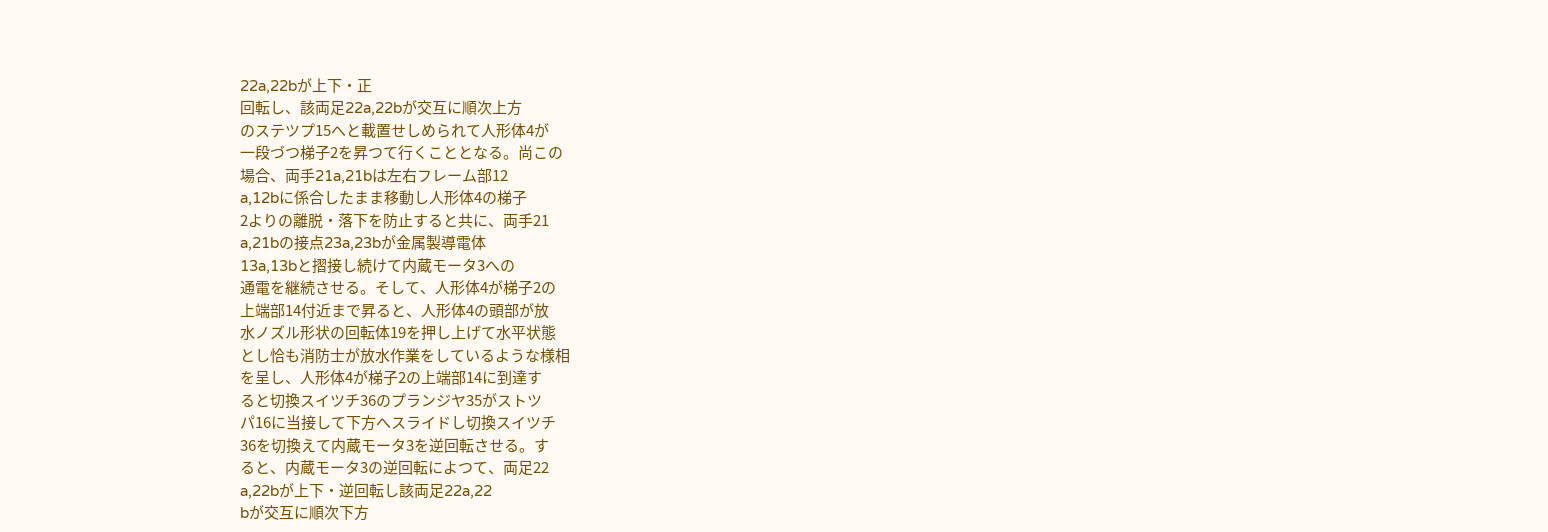22a,22bが上下・正
回転し、該両足22a,22bが交互に順次上方
のステツプ15へと載置せしめられて人形体4が
一段づつ梯子2を昇つて行くこととなる。尚この
場合、両手21a,21bは左右フレーム部12
a,12bに係合したまま移動し人形体4の梯子
2よりの離脱・落下を防止すると共に、両手21
a,21bの接点23a,23bが金属製導電体
13a,13bと摺接し続けて内蔵モータ3への
通電を継続させる。そして、人形体4が梯子2の
上端部14付近まで昇ると、人形体4の頭部が放
水ノズル形状の回転体19を押し上げて水平状態
とし恰も消防士が放水作業をしているような様相
を呈し、人形体4が梯子2の上端部14に到達す
ると切換スイツチ36のプランジヤ35がストツ
パ16に当接して下方へスライドし切換スイツチ
36を切換えて内蔵モータ3を逆回転させる。す
ると、内蔵モータ3の逆回転によつて、両足22
a,22bが上下・逆回転し該両足22a,22
bが交互に順次下方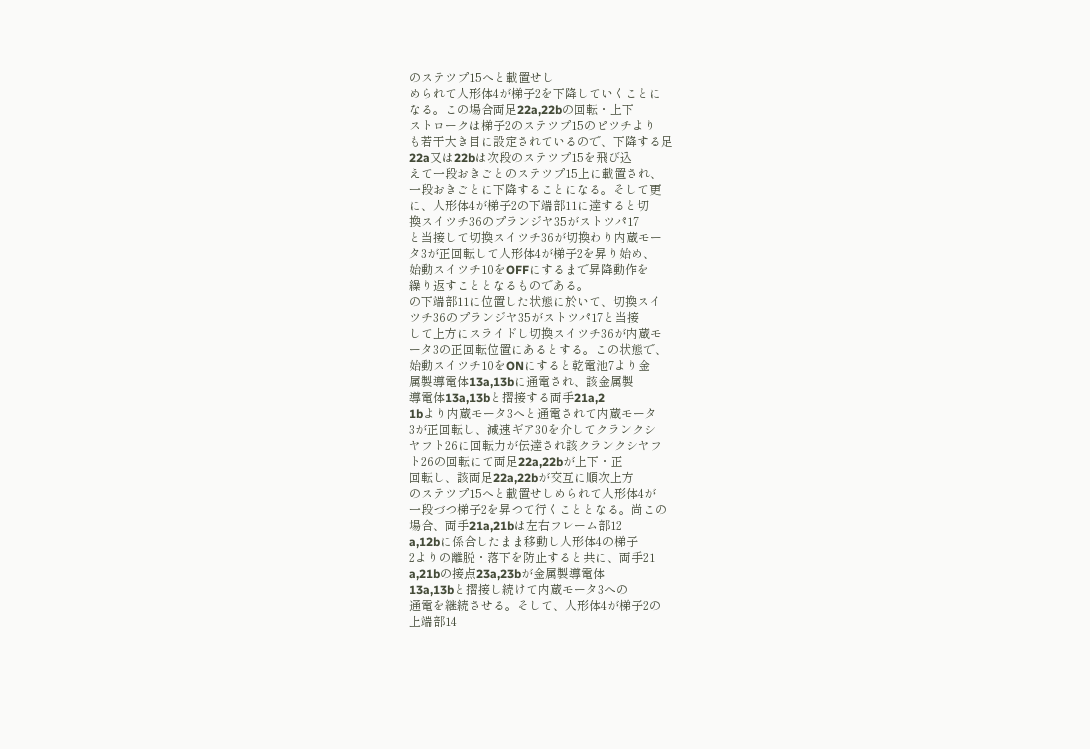のステツプ15へと載置せし
められて人形体4が梯子2を下降していくことに
なる。この場合両足22a,22bの回転・上下
ストロークは梯子2のステツプ15のピツチより
も若干大き目に設定されているので、下降する足
22a又は22bは次段のステツプ15を飛び込
えて一段おきごとのステツプ15上に載置され、
一段おきごとに下降することになる。そして更
に、人形体4が梯子2の下端部11に達すると切
換スイツチ36のプランジヤ35がストツパ17
と当接して切換スイツチ36が切換わり内蔵モー
タ3が正回転して人形体4が梯子2を昇り始め、
始動スイツチ10をOFFにするまで昇降動作を
繰り返すこととなるものである。
の下端部11に位置した状態に於いて、切換スイ
ツチ36のプランジヤ35がストツパ17と当接
して上方にスライドし切換スイツチ36が内蔵モ
ータ3の正回転位置にあるとする。この状態で、
始動スイツチ10をONにすると乾電池7より金
属製導電体13a,13bに通電され、該金属製
導電体13a,13bと摺接する両手21a,2
1bより内蔵モータ3へと通電されて内蔵モータ
3が正回転し、減速ギア30を介してクランクシ
ヤフト26に回転力が伝達され該クランクシヤフ
ト26の回転にて両足22a,22bが上下・正
回転し、該両足22a,22bが交互に順次上方
のステツプ15へと載置せしめられて人形体4が
一段づつ梯子2を昇つて行くこととなる。尚この
場合、両手21a,21bは左右フレーム部12
a,12bに係合したまま移動し人形体4の梯子
2よりの離脱・落下を防止すると共に、両手21
a,21bの接点23a,23bが金属製導電体
13a,13bと摺接し続けて内蔵モータ3への
通電を継続させる。そして、人形体4が梯子2の
上端部14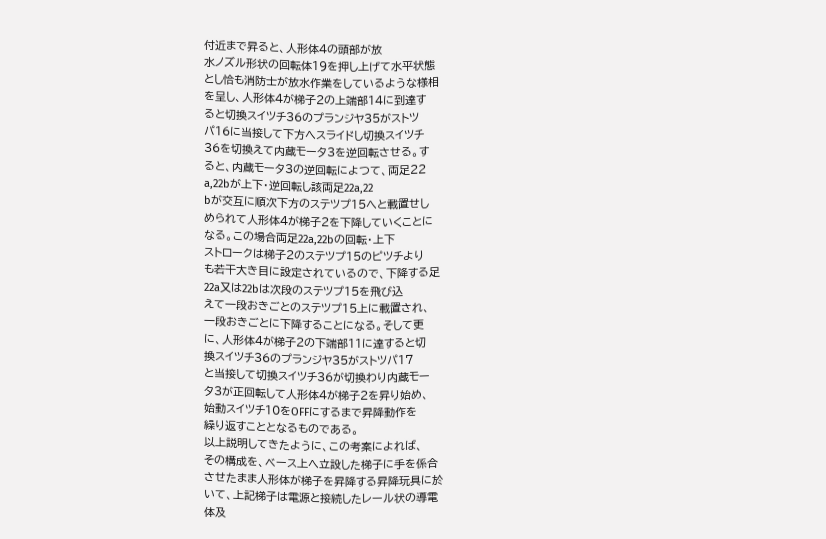付近まで昇ると、人形体4の頭部が放
水ノズル形状の回転体19を押し上げて水平状態
とし恰も消防士が放水作業をしているような様相
を呈し、人形体4が梯子2の上端部14に到達す
ると切換スイツチ36のプランジヤ35がストツ
パ16に当接して下方へスライドし切換スイツチ
36を切換えて内蔵モータ3を逆回転させる。す
ると、内蔵モータ3の逆回転によつて、両足22
a,22bが上下・逆回転し該両足22a,22
bが交互に順次下方のステツプ15へと載置せし
められて人形体4が梯子2を下降していくことに
なる。この場合両足22a,22bの回転・上下
ストロークは梯子2のステツプ15のピツチより
も若干大き目に設定されているので、下降する足
22a又は22bは次段のステツプ15を飛び込
えて一段おきごとのステツプ15上に載置され、
一段おきごとに下降することになる。そして更
に、人形体4が梯子2の下端部11に達すると切
換スイツチ36のプランジヤ35がストツパ17
と当接して切換スイツチ36が切換わり内蔵モー
タ3が正回転して人形体4が梯子2を昇り始め、
始動スイツチ10をOFFにするまで昇降動作を
繰り返すこととなるものである。
以上説明してきたように、この考案によれば、
その構成を、ベース上へ立設した梯子に手を係合
させたまま人形体が梯子を昇降する昇降玩具に於
いて、上記梯子は電源と接続したレール状の導電
体及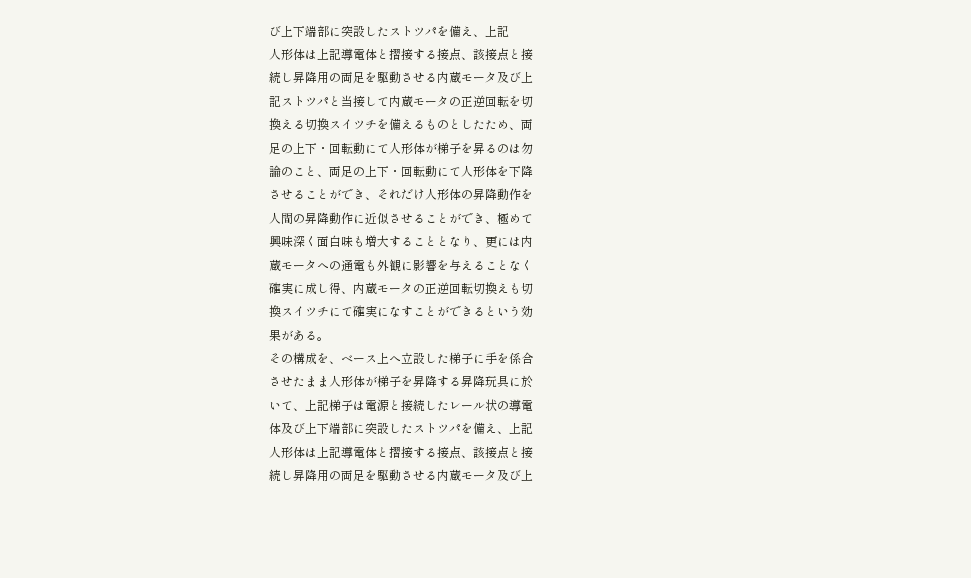び上下端部に突設したストツパを備え、上記
人形体は上記導電体と摺接する接点、該接点と接
続し昇降用の両足を駆動させる内蔵モータ及び上
記ストツパと当接して内蔵モータの正逆回転を切
換える切換スイツチを備えるものとしたため、両
足の上下・回転動にて人形体が梯子を昇るのは勿
論のこと、両足の上下・回転動にて人形体を下降
させることができ、それだけ人形体の昇降動作を
人間の昇降動作に近似させることができ、極めて
興味深く面白味も増大することとなり、更には内
蔵モータへの通電も外観に影響を与えることなく
確実に成し得、内蔵モータの正逆回転切換えも切
換スイツチにて確実になすことができるという効
果がある。
その構成を、ベース上へ立設した梯子に手を係合
させたまま人形体が梯子を昇降する昇降玩具に於
いて、上記梯子は電源と接続したレール状の導電
体及び上下端部に突設したストツパを備え、上記
人形体は上記導電体と摺接する接点、該接点と接
続し昇降用の両足を駆動させる内蔵モータ及び上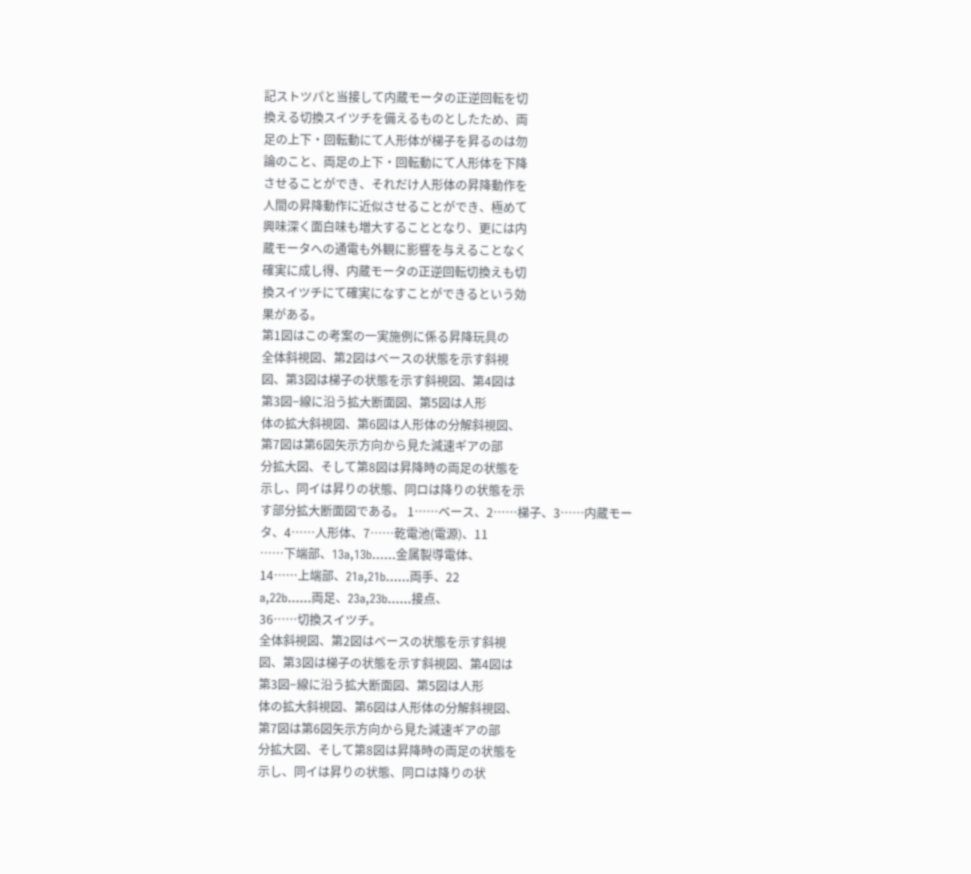記ストツパと当接して内蔵モータの正逆回転を切
換える切換スイツチを備えるものとしたため、両
足の上下・回転動にて人形体が梯子を昇るのは勿
論のこと、両足の上下・回転動にて人形体を下降
させることができ、それだけ人形体の昇降動作を
人間の昇降動作に近似させることができ、極めて
興味深く面白味も増大することとなり、更には内
蔵モータへの通電も外観に影響を与えることなく
確実に成し得、内蔵モータの正逆回転切換えも切
換スイツチにて確実になすことができるという効
果がある。
第1図はこの考案の一実施例に係る昇降玩具の
全体斜視図、第2図はベースの状態を示す斜視
図、第3図は梯子の状態を示す斜視図、第4図は
第3図−線に沿う拡大断面図、第5図は人形
体の拡大斜視図、第6図は人形体の分解斜視図、
第7図は第6図矢示方向から見た減速ギアの部
分拡大図、そして第8図は昇降時の両足の状態を
示し、同イは昇りの状態、同ロは降りの状態を示
す部分拡大断面図である。 1……ベース、2……梯子、3……内蔵モー
タ、4……人形体、7……乾電池(電源)、11
……下端部、13a,13b……金属製導電体、
14……上端部、21a,21b……両手、22
a,22b……両足、23a,23b……接点、
36……切換スイツチ。
全体斜視図、第2図はベースの状態を示す斜視
図、第3図は梯子の状態を示す斜視図、第4図は
第3図−線に沿う拡大断面図、第5図は人形
体の拡大斜視図、第6図は人形体の分解斜視図、
第7図は第6図矢示方向から見た減速ギアの部
分拡大図、そして第8図は昇降時の両足の状態を
示し、同イは昇りの状態、同ロは降りの状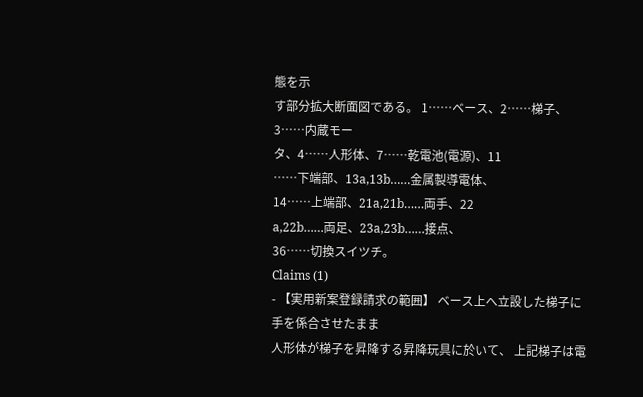態を示
す部分拡大断面図である。 1……ベース、2……梯子、3……内蔵モー
タ、4……人形体、7……乾電池(電源)、11
……下端部、13a,13b……金属製導電体、
14……上端部、21a,21b……両手、22
a,22b……両足、23a,23b……接点、
36……切換スイツチ。
Claims (1)
- 【実用新案登録請求の範囲】 ベース上へ立設した梯子に手を係合させたまま
人形体が梯子を昇降する昇降玩具に於いて、 上記梯子は電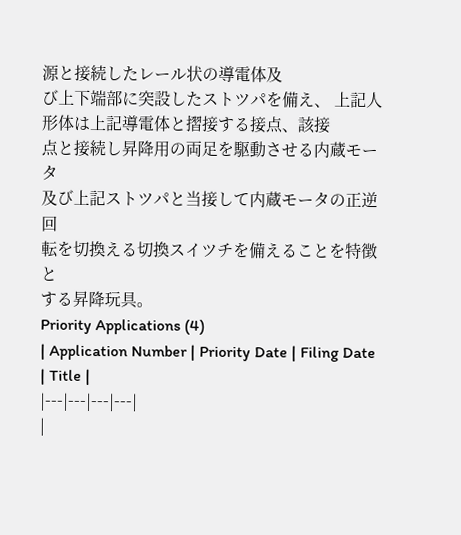源と接続したレール状の導電体及
び上下端部に突設したストツパを備え、 上記人形体は上記導電体と摺接する接点、該接
点と接続し昇降用の両足を駆動させる内蔵モータ
及び上記ストツパと当接して内蔵モータの正逆回
転を切換える切換スイツチを備えることを特徴と
する昇降玩具。
Priority Applications (4)
| Application Number | Priority Date | Filing Date | Title |
|---|---|---|---|
|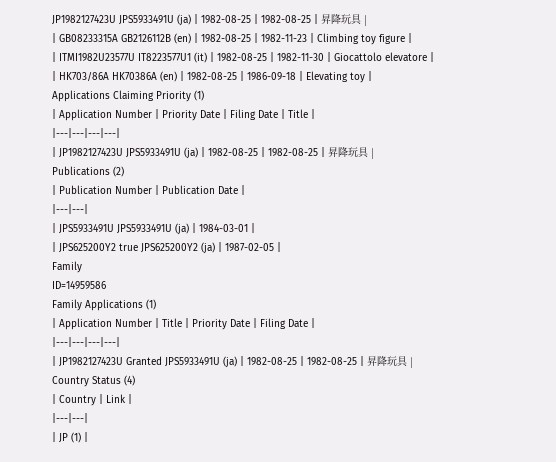JP1982127423U JPS5933491U (ja) | 1982-08-25 | 1982-08-25 | 昇降玩具 |
| GB08233315A GB2126112B (en) | 1982-08-25 | 1982-11-23 | Climbing toy figure |
| ITMI1982U23577U IT8223577U1 (it) | 1982-08-25 | 1982-11-30 | Giocattolo elevatore |
| HK703/86A HK70386A (en) | 1982-08-25 | 1986-09-18 | Elevating toy |
Applications Claiming Priority (1)
| Application Number | Priority Date | Filing Date | Title |
|---|---|---|---|
| JP1982127423U JPS5933491U (ja) | 1982-08-25 | 1982-08-25 | 昇降玩具 |
Publications (2)
| Publication Number | Publication Date |
|---|---|
| JPS5933491U JPS5933491U (ja) | 1984-03-01 |
| JPS625200Y2 true JPS625200Y2 (ja) | 1987-02-05 |
Family
ID=14959586
Family Applications (1)
| Application Number | Title | Priority Date | Filing Date |
|---|---|---|---|
| JP1982127423U Granted JPS5933491U (ja) | 1982-08-25 | 1982-08-25 | 昇降玩具 |
Country Status (4)
| Country | Link |
|---|---|
| JP (1) |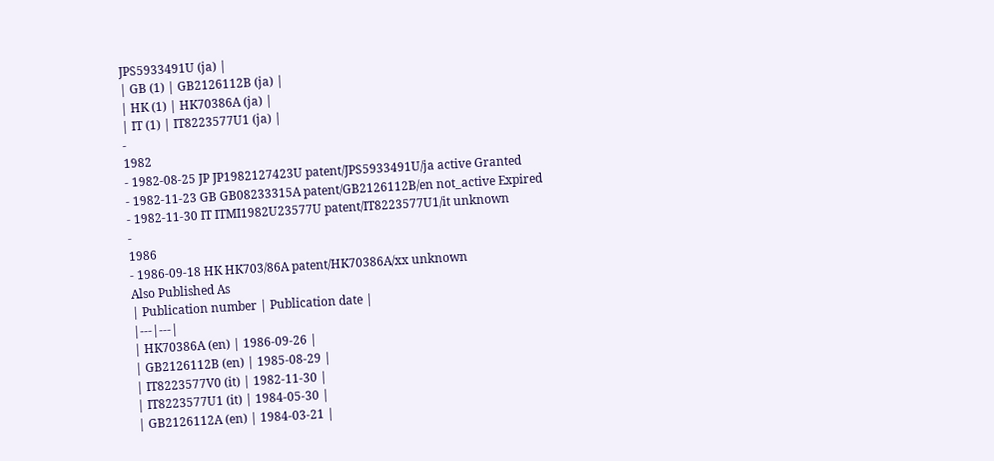JPS5933491U (ja) |
| GB (1) | GB2126112B (ja) |
| HK (1) | HK70386A (ja) |
| IT (1) | IT8223577U1 (ja) |
-
1982
- 1982-08-25 JP JP1982127423U patent/JPS5933491U/ja active Granted
- 1982-11-23 GB GB08233315A patent/GB2126112B/en not_active Expired
- 1982-11-30 IT ITMI1982U23577U patent/IT8223577U1/it unknown
-
1986
- 1986-09-18 HK HK703/86A patent/HK70386A/xx unknown
Also Published As
| Publication number | Publication date |
|---|---|
| HK70386A (en) | 1986-09-26 |
| GB2126112B (en) | 1985-08-29 |
| IT8223577V0 (it) | 1982-11-30 |
| IT8223577U1 (it) | 1984-05-30 |
| GB2126112A (en) | 1984-03-21 |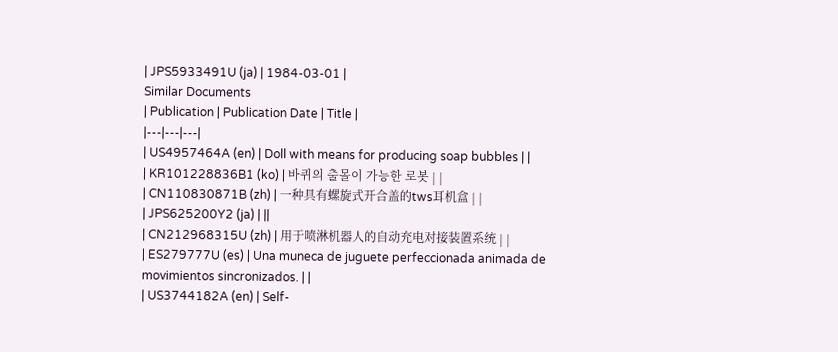| JPS5933491U (ja) | 1984-03-01 |
Similar Documents
| Publication | Publication Date | Title |
|---|---|---|
| US4957464A (en) | Doll with means for producing soap bubbles | |
| KR101228836B1 (ko) | 바퀴의 출몰이 가능한 로봇 | |
| CN110830871B (zh) | 一种具有螺旋式开合盖的tws耳机盒 | |
| JPS625200Y2 (ja) | ||
| CN212968315U (zh) | 用于喷淋机器人的自动充电对接装置系统 | |
| ES279777U (es) | Una muneca de juguete perfeccionada animada de movimientos sincronizados. | |
| US3744182A (en) | Self-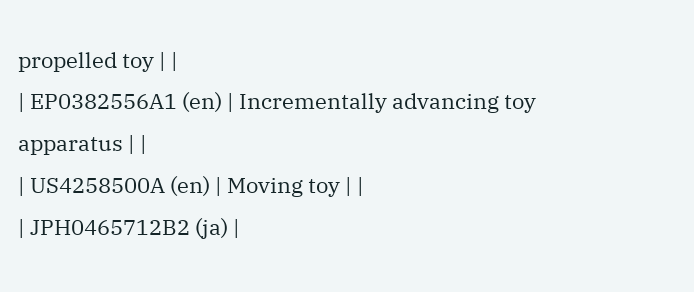propelled toy | |
| EP0382556A1 (en) | Incrementally advancing toy apparatus | |
| US4258500A (en) | Moving toy | |
| JPH0465712B2 (ja) |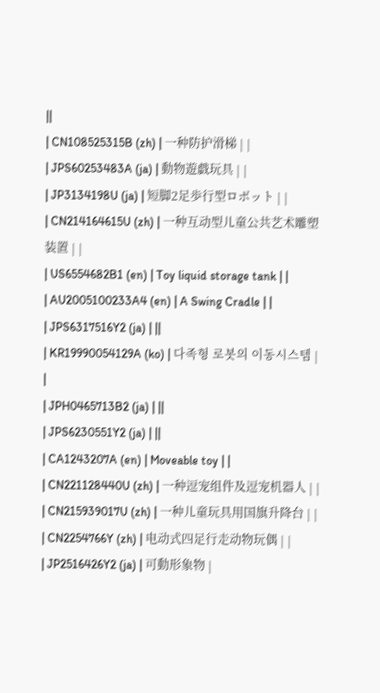||
| CN108525315B (zh) | 一种防护滑梯 | |
| JPS60253483A (ja) | 動物遊戯玩具 | |
| JP3134198U (ja) | 短脚2足歩行型ロボット | |
| CN214164615U (zh) | 一种互动型儿童公共艺术雕塑装置 | |
| US6554682B1 (en) | Toy liquid storage tank | |
| AU2005100233A4 (en) | A Swing Cradle | |
| JPS6317516Y2 (ja) | ||
| KR19990054129A (ko) | 다족형 로봇의 이동시스템 | |
| JPH0465713B2 (ja) | ||
| JPS6230551Y2 (ja) | ||
| CA1243207A (en) | Moveable toy | |
| CN221128440U (zh) | 一种逗宠组件及逗宠机器人 | |
| CN215939017U (zh) | 一种儿童玩具用国旗升降台 | |
| CN2254766Y (zh) | 电动式四足行走动物玩偶 | |
| JP2516426Y2 (ja) | 可動形象物 |